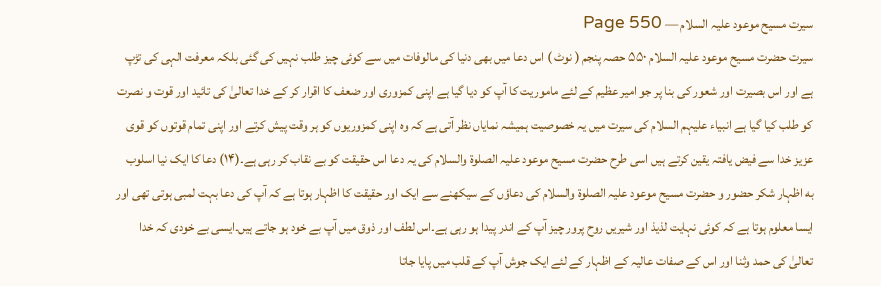سیرت مسیح موعود علیہ السلام — Page 550
سیرت حضرت مسیح موعود علیہ السلام ۵۵۰ حصہ پنجم ( نوٹ ) اس دعا میں بھی دنیا کی مالوفات میں سے کوئی چیز طلب نہیں کی گئی بلکہ معرفت الہی کی تڑپ ہے اور اس بصیرت اور شعور کی بنا پر جو امیر عظیم کے لئے ماموریت کا آپ کو دیا گیا ہے اپنی کمزوری اور ضعف کا اقرار کر کے خدا تعالیٰ کی تائید اور قوت و نصرت کو طلب کیا گیا ہے انبیاء علیہم السلام کی سیرت میں یہ خصوصیت ہمیشہ نمایاں نظر آتی ہے کہ وہ اپنی کمزوریوں کو ہر وقت پیش کرتے اور اپنی تمام قوتوں کو قوی عزیز خدا سے فیض یافتہ یقین کرتے ہیں اسی طرح حضرت مسیح موعود علیہ الصلوۃ والسلام کی یہ دعا اس حقیقت کو بے نقاب کر رہی ہے۔(۱۴) دعا کا ایک نیا اسلوب به اظہار شکر حضور و حضرت مسیح موعود علیہ الصلوۃ والسلام کی دعاؤں کے سیکھنے سے ایک اور حقیقت کا اظہار ہوتا ہے کہ آپ کی دعا بہت لمبی ہوتی تھی اور ایسا معلوم ہوتا ہے کہ کوئی نہایت لذیذ اور شیریں روح پرور چیز آپ کے اندر پیدا ہو رہی ہے۔اس لطف اور ذوق میں آپ بے خود ہو جاتے ہیں۔ایسی بے خودی کہ خدا تعالیٰ کی حمد وثنا اور اس کے صفات عالیہ کے اظہار کے لئے ایک جوش آپ کے قلب میں پایا جاتا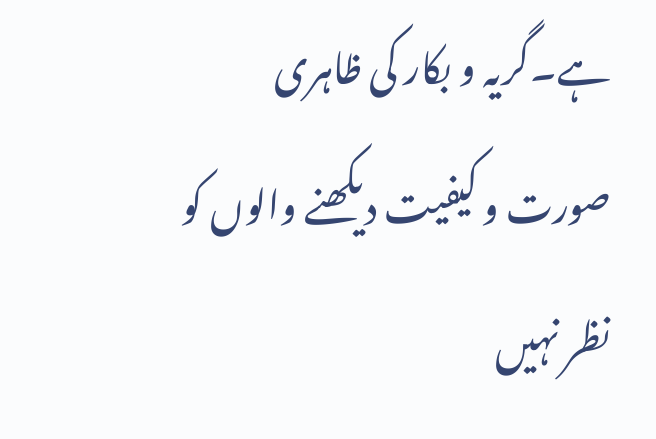ہے۔گریہ و بکار کی ظاہری صورت و کیفیت دیکھنے والوں کو نظر نہیں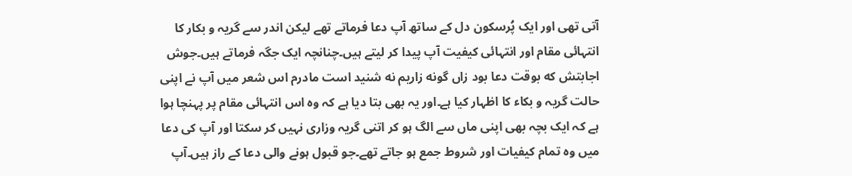آتی تھی اور ایک پُرسکون دل کے ساتھ آپ دعا فرماتے تھے لیکن اندر سے گریہ و بکار کا انتہائی مقام اور انتہائی کیفیت آپ پیدا کر لیتے ہیں۔چنانچہ ایک جگہ فرماتے ہیں۔جوش اجابتش که بوقت دعا بود زاں گونه زاریم نه شنید است مادرم اس شعر میں آپ نے اپنی حالت گریہ و بکاء کا اظہار کیا ہے۔اور یہ بھی بتا دیا ہے کہ وہ اس انتہائی مقام پر پہنچا ہوا ہے کہ ایک بچہ بھی اپنی ماں سے الگ ہو کر اتنی گریہ وزاری نہیں کر سکتا اور آپ کی دعا میں وہ تمام کیفیات اور شروط جمع ہو جاتے تھے۔جو قبول ہونے والی دعا کے راز ہیں۔آپ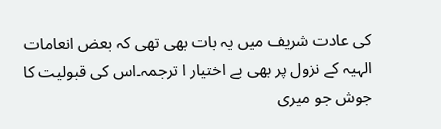کی عادت شریف میں یہ بات بھی تھی کہ بعض انعامات الہیہ کے نزول پر بھی بے اختیار ا ترجمہ۔اس کی قبولیت کا جوش جو میری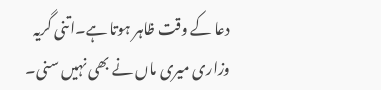دعا کے وقت ظاہر ہوتا ہے۔اتنی گریہ وزاری میری ماں نے بھی نہیں سنی۔